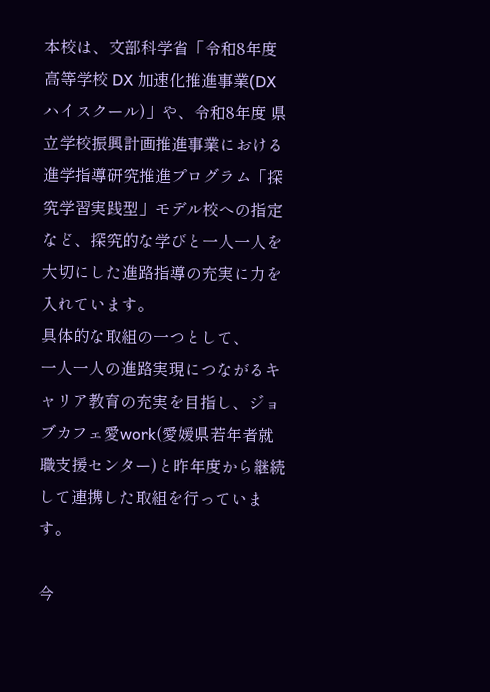本校は、文部科学省「令和8年度高等学校 DX 加速化推進事業(DX ハイスクール)」や、令和8年度 県立学校振興計画推進事業における進学指導研究推進プログラム「探究学習実践型」モデル校への指定など、探究的な学びと一人一人を大切にした進路指導の充実に力を入れています。
具体的な取組の一つとして、
一人一人の進路実現につながるキャリア教育の充実を目指し、ジョブカフェ愛work(愛媛県若年者就職支援センター)と昨年度から継続して連携した取組を行っています。

今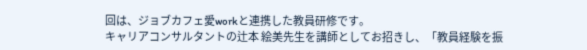回は、ジョブカフェ愛workと連携した教員研修です。
キャリアコンサルタントの辻本 絵美先生を講師としてお招きし、「教員経験を振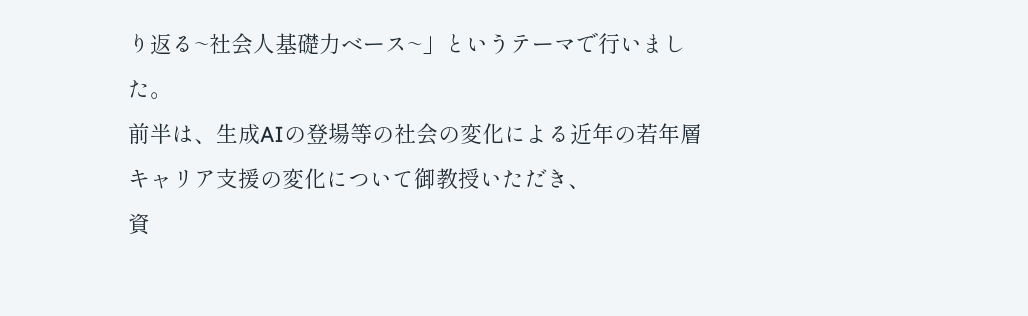り返る~社会人基礎力ベース~」というテーマで行いました。
前半は、生成AIの登場等の社会の変化による近年の若年層キャリア支援の変化について御教授いただき、
資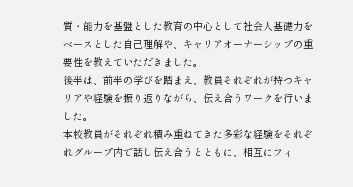質・能力を基盤とした教育の中心として社会人基礎力をベースとした自己理解や、キャリアオーナーシップの重要性を教えていただきました。
後半は、前半の学びを踏まえ、教員それぞれが持つキャリアや経験を振り返りながら、伝え合うワークを行いました。
本校教員がそれぞれ積み重ねてきた多彩な経験をそれぞれグループ内で話し伝え合うとともに、相互にフィ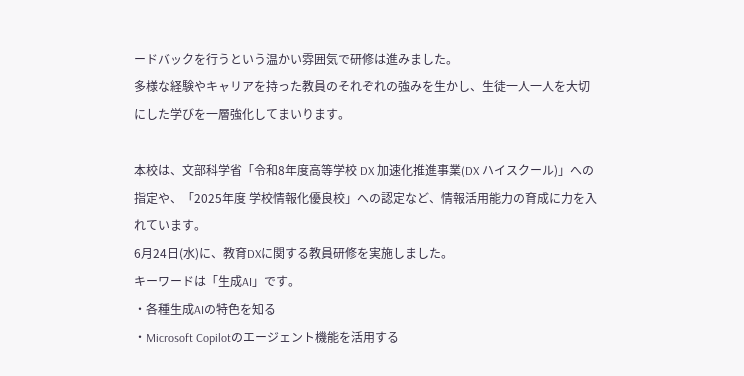ードバックを行うという温かい雰囲気で研修は進みました。
多様な経験やキャリアを持った教員のそれぞれの強みを生かし、生徒一人一人を大切にした学びを一層強化してまいります。

本校は、文部科学省「令和8年度高等学校 DX 加速化推進事業(DX ハイスクール)」への指定や、「2025年度 学校情報化優良校」への認定など、情報活用能力の育成に力を入れています。
6月24日(水)に、教育DXに関する教員研修を実施しました。
キーワードは「生成AI」です。
・各種生成AIの特色を知る
・Microsoft Copilotのエージェント機能を活用する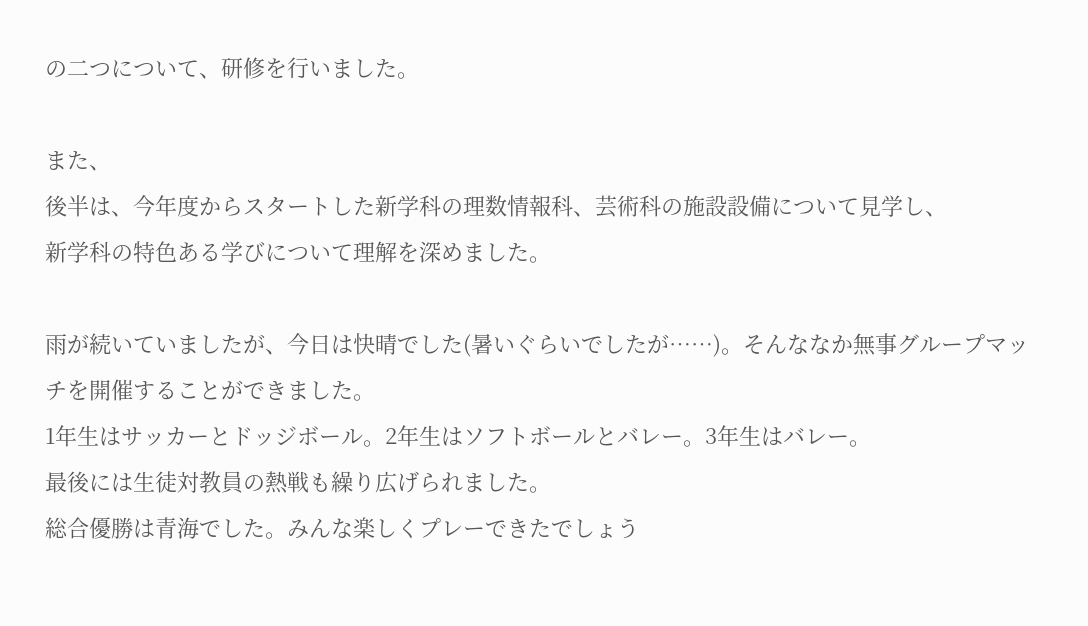の二つについて、研修を行いました。

また、
後半は、今年度からスタートした新学科の理数情報科、芸術科の施設設備について見学し、
新学科の特色ある学びについて理解を深めました。

雨が続いていましたが、今日は快晴でした(暑いぐらいでしたが……)。そんななか無事グループマッチを開催することができました。
1年生はサッカーとドッジボール。2年生はソフトボールとバレー。3年生はバレー。
最後には生徒対教員の熱戦も繰り広げられました。
総合優勝は青海でした。みんな楽しくプレーできたでしょう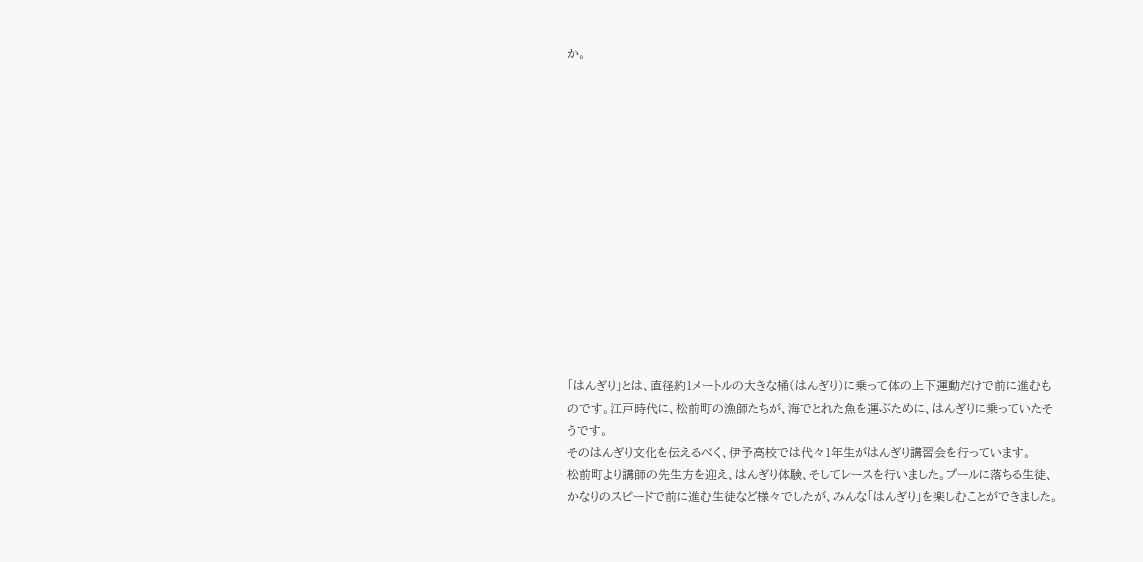か。














「はんぎり」とは、直径約1メートルの大きな桶(はんぎり)に乗って体の上下運動だけで前に進むものです。江戸時代に、松前町の漁師たちが、海でとれた魚を運ぶために、はんぎりに乗っていたそうです。
そのはんぎり文化を伝えるべく、伊予高校では代々1年生がはんぎり講習会を行っています。
松前町より講師の先生方を迎え、はんぎり体験、そしてレースを行いました。プールに落ちる生徒、かなりのスピードで前に進む生徒など様々でしたが、みんな「はんぎり」を楽しむことができました。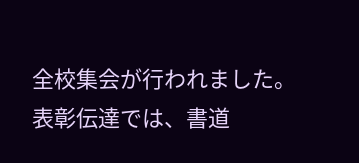全校集会が行われました。
表彰伝達では、書道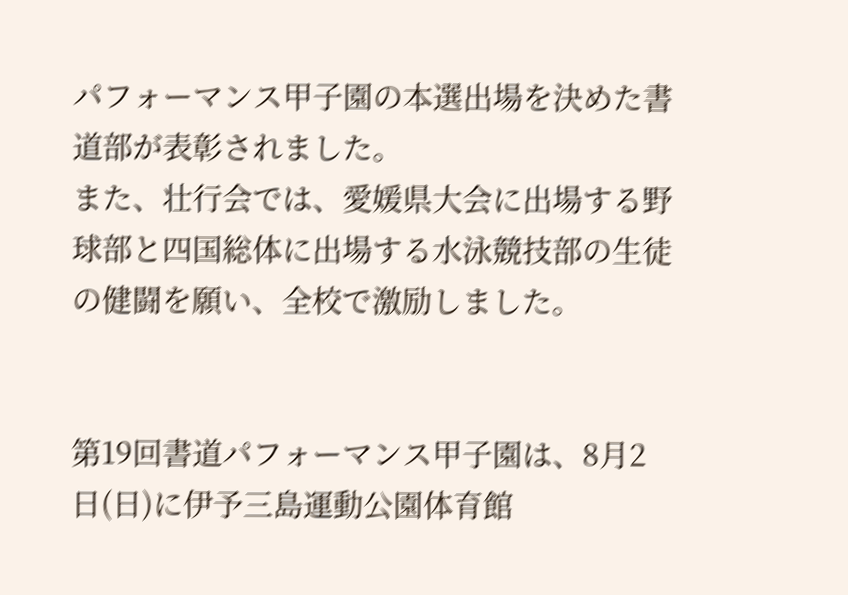パフォーマンス甲子園の本選出場を決めた書道部が表彰されました。
また、壮行会では、愛媛県大会に出場する野球部と四国総体に出場する水泳競技部の生徒の健闘を願い、全校で激励しました。


第19回書道パフォーマンス甲子園は、8月2日(日)に伊予三島運動公園体育館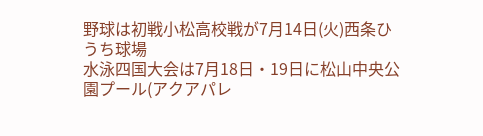野球は初戦小松高校戦が7月14日(火)西条ひうち球場
水泳四国大会は7月18日・19日に松山中央公園プール(アクアパレ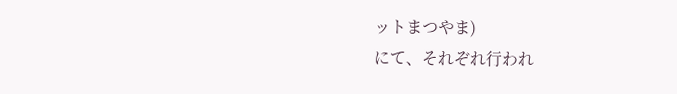ットまつやま)
にて、それぞれ行われ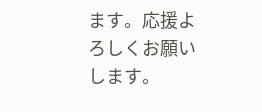ます。応援よろしくお願いします。